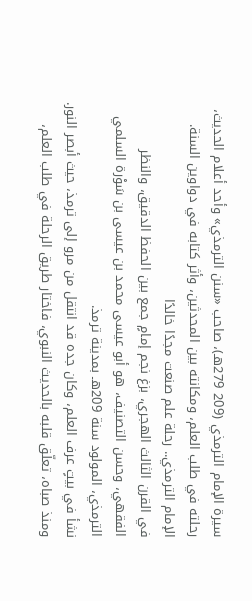سيرة الإمام الترمذي (209 279هـ)، صاحب «سنن الترمذي» وأحد أعلام الحديث، رحلته في طلب العلم، ومكانته بين المحدثين، وأثر كتابه في دواوين السنة.
الإمام الترمذي.. رحلة علم صنعت مجدًا خالدًا
في القرن الثالث الهجري، بزغ نجم إمامٍ جمع بين الحفظ الدقيق، والنظر الفقهي، وحسن التصنيف، هو أبو عيسى محمد بن عيسى بن سَوْرة السلمي الترمذي، المولود سنة 209هـ بمدينة ترمذ.
نشأ في بيتٍ عرف العلم، وكان جده قد انتقل من مرو إلى ترمذ، حيث أبصر النور. ومنذ صباه، تعلّق قلبه بالحديث النبوي، فاختار طريق الرحلة في طلب العلم،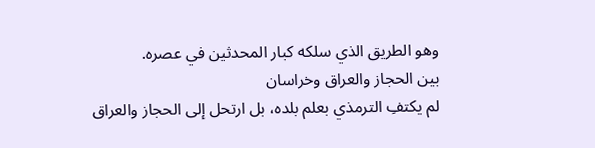وهو الطريق الذي سلكه كبار المحدثين في عصره.
بين الحجاز والعراق وخراسان
لم يكتفِ الترمذي بعلم بلده، بل ارتحل إلى الحجاز والعراق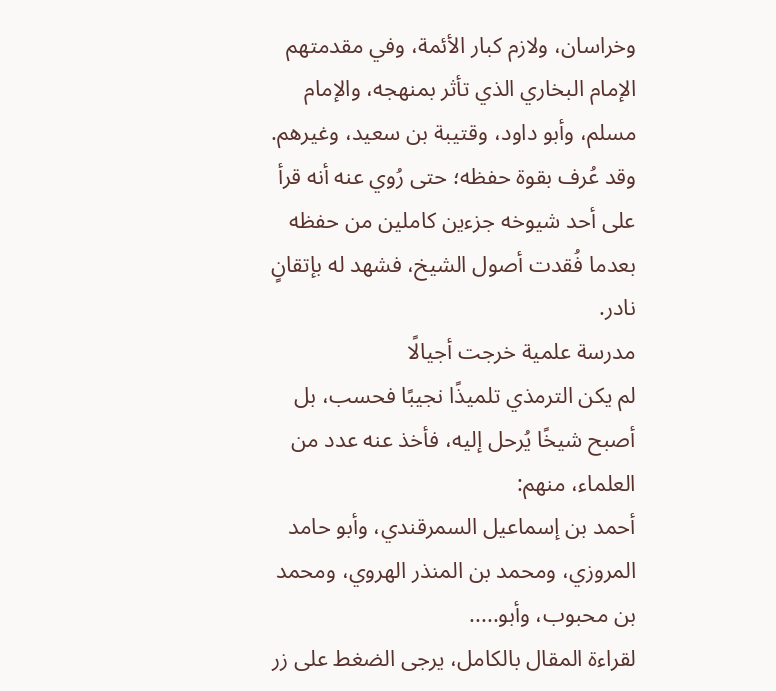وخراسان، ولازم كبار الأئمة، وفي مقدمتهم الإمام البخاري الذي تأثر بمنهجه، والإمام مسلم، وأبو داود، وقتيبة بن سعيد، وغيرهم.
وقد عُرف بقوة حفظه؛ حتى رُوي عنه أنه قرأ على أحد شيوخه جزءين كاملين من حفظه بعدما فُقدت أصول الشيخ، فشهد له بإتقانٍ نادر.
مدرسة علمية خرجت أجيالًا
لم يكن الترمذي تلميذًا نجيبًا فحسب، بل أصبح شيخًا يُرحل إليه، فأخذ عنه عدد من العلماء، منهم:
أحمد بن إسماعيل السمرقندي، وأبو حامد المروزي، ومحمد بن المنذر الهروي، ومحمد بن محبوب، وأبو.....
لقراءة المقال بالكامل، يرجى الضغط على زر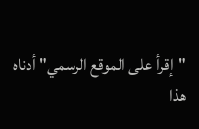"إقرأ على الموقع الرسمي" أدناه
هذا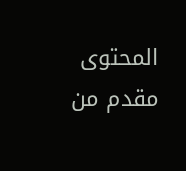المحتوى مقدم من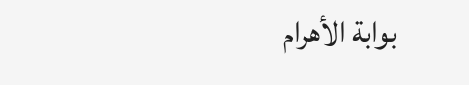بوابة الأهرام